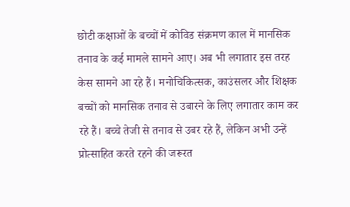छोटी कक्षाओं के बच्चों में कोविड संक्रमण काल में मानसिक तनाव के कई मामले सामने आए। अब भी लगातार इस तरह केस सामने आ रहे हैं। मनोचिकित्सक, काउंसलर और शिक्षक बच्चों को मानसिक तनाव से उबारने के लिए लगातार काम कर रहे हैं। बच्चे तेजी से तनाव से उबर रहे हैं, लेकिन अभी उन्हें प्रोत्साहित करते रहने की जरूरत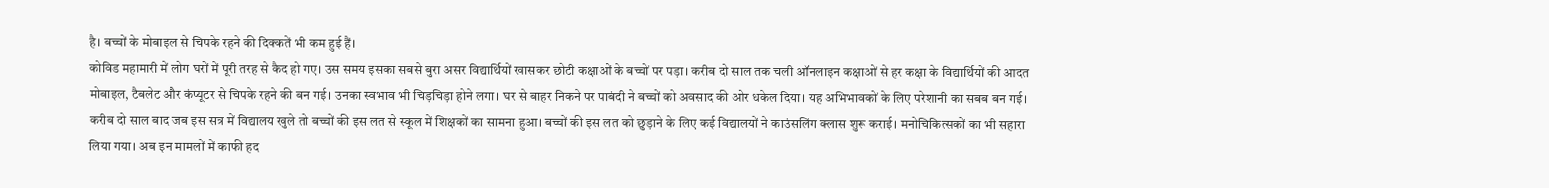है। बच्चों के मोबाइल से चिपके रहने की दिक्कतें भी कम हुई हैं।
कोविड महामारी में लोग घरों में पूरी तरह से कैद हो गए। उस समय इसका सबसे बुरा असर विद्यार्थियों खासकर छोटी कक्षाओं के बच्चों पर पड़ा। करीब दो साल तक चली ऑनलाइन कक्षाओं से हर कक्षा के विद्यार्थियों की आदत मोबाइल, टैबलेट और कंप्यूटर से चिपके रहने की बन गई। उनका स्वभाव भी चिड़चिड़ा होने लगा। घर से बाहर निकने पर पाबंदी ने बच्चों को अवसाद की ओर धकेल दिया। यह अभिभावकों के लिए परेशानी का सबब बन गई।
करीब दो साल बाद जब इस सत्र में विद्यालय खुले तो बच्चों की इस लत से स्कूल में शिक्षकों का सामना हुआ। बच्चों की इस लत को छुड़ाने के लिए कई विद्यालयों ने काउंसलिंग क्लास शुरू कराई। मनोचिकित्सकों का भी सहारा लिया गया। अब इन मामलों में काफी हद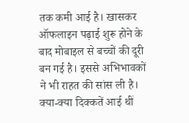तक कमी आई है। खासकर ऑफलाइन पढ़ाई शुरू होने के बाद मोबाइल से बच्चों की दूरी बन गई है। इससे अभिभावकों ने भी राहत की सांस ली है।
क्या-क्या दिक्कतें आई थीं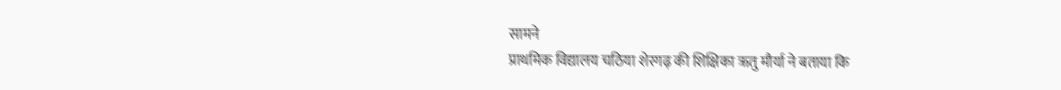सामने
प्राथमिक विद्यालय चठिया शेरगढ़ की शिक्षिका ऋतु मौर्या ने बताया कि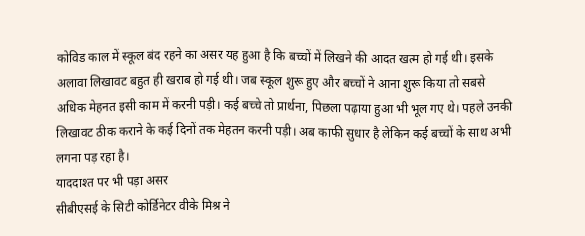कोविड काल में स्कूल बंद रहने का असर यह हुआ है कि बच्चों में लिखने की आदत खत्म हो गई थी। इसके अलावा लिखावट बहुत ही खराब हो गई थी। जब स्कूल शुरू हुए और बच्चों ने आना शुरू किया तो सबसे अधिक मेहनत इसी काम में करनी पड़ी। कई बच्चे तो प्रार्थना, पिछला पढ़ाया हुआ भी भूल गए थे। पहले उनकी लिखावट ठीक कराने के कई दिनों तक मेहतन करनी पड़ी। अब काफी सुधार है लेकिन कई बच्चों के साथ अभी लगना पड़ रहा है।
याददाश्त पर भी पड़ा असर
सीबीएसई के सिटी कोर्डिनेटर वीके मिश्र ने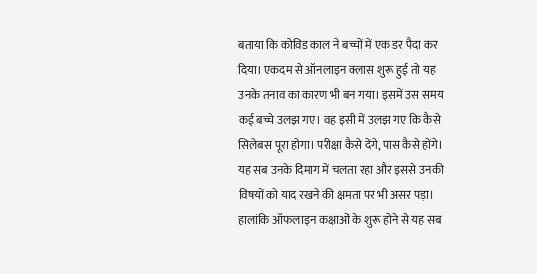बताया कि कोविड काल ने बच्चों में एक डर पैदा कर दिया। एकदम से ऑनलाइन क्लास शुरू हुई तो यह उनके तनाव का कारण भी बन गया। इसमें उस समय कई बच्चे उलझ गए। वह इसी में उलझ गए कि कैसे सिलेबस पूरा होगा। परीक्षा कैसे देंगे, पास कैसे होंगे। यह सब उनके दिमाग में चलता रहा और इससे उनकी विषयों को याद रखने की क्षमता पर भी असर पड़ा। हालांकि ऑफलाइन कक्षाओं के शुरू होने से यह सब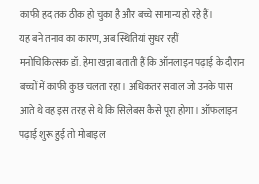काफी हद तक ठीक हो चुका है और बच्चे सामान्य हो रहे हैं।
यह बने तनाव का कारण, अब स्थितियां सुधर रहीं
मनोचिकित्सक डॉ. हेमा खन्ना बताती हैं कि ऑनलाइन पढ़ाई के दौरान बच्चों में काफी कुछ चलता रहा। अधिकतर सवाल जो उनके पास आते थे वह इस तरह से थे कि सिलेबस कैसे पूरा होगा। ऑफलाइन पढ़ाई शुरू हुई तो मोबाइल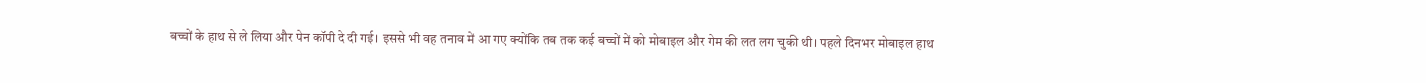बच्चों के हाथ से ले लिया और पेन कॉपी दे दी गई। इससे भी वह तनाव में आ गए क्योंकि तब तक कई बच्चों में को मोबाइल और गेम की लत लग चुकी थी। पहले दिनभर मोबाइल हाथ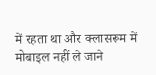में रहता था और क्लासरूम में मोबाइल नहीं ले जाने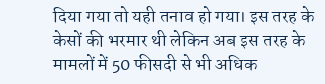दिया गया तो यही तनाव हो गया। इस तरह के केसों की भरमार थी लेकिन अब इस तरह के मामलों में 50 फीसदी से भी अधिक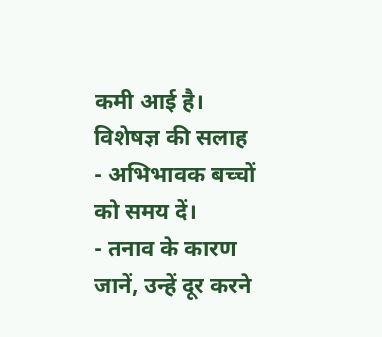कमी आई है।
विशेषज्ञ की सलाह
- अभिभावक बच्चों को समय दें।
- तनाव के कारण जानें, उन्हें दूर करने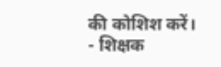की कोशिश करें।
- शिक्षक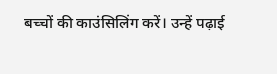बच्चों की काउंसिलिंग करें। उन्हें पढ़ाई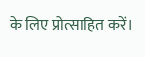के लिए प्रोत्साहित करें।